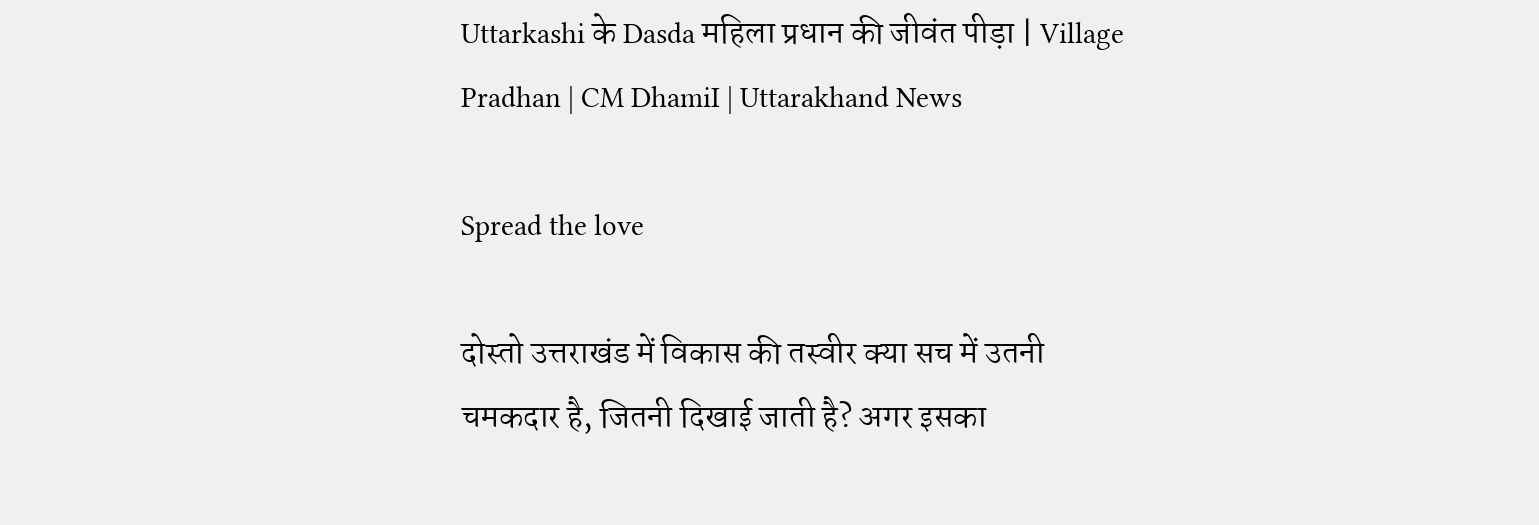Uttarkashi के Dasda महिला प्रधान की जीवंत पीड़ा | Village Pradhan | CM DhamiI | Uttarakhand News

Spread the love

दोस्तो उत्तराखंड में विकास की तस्वीर क्या सच में उतनी चमकदार है, जितनी दिखाई जाती है? अगर इसका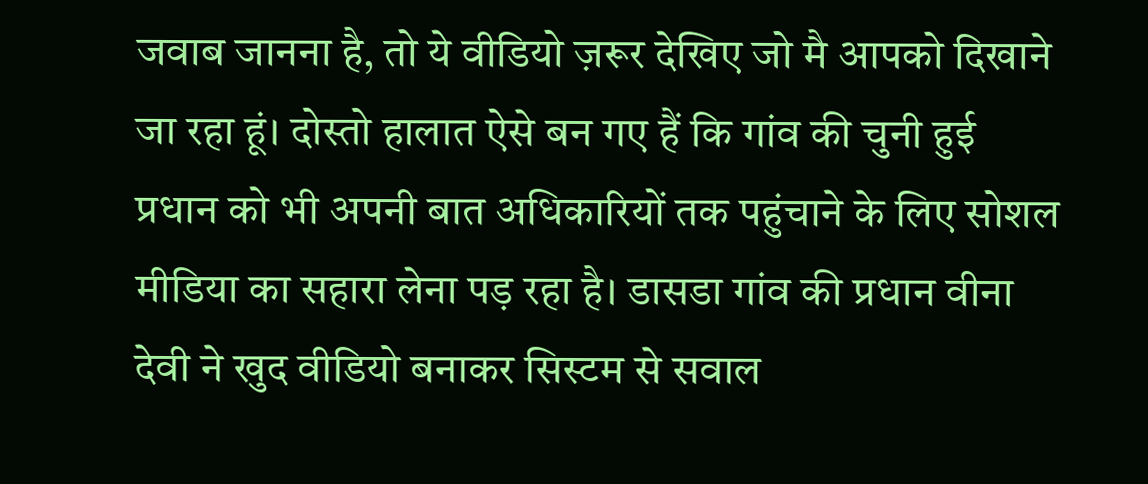जवाब जानना है, तो ये वीडियो ज़रूर देखिए जो मै आपको दिखाने जा रहा हूं। दोस्तो हालात ऐसे बन गए हैं कि गांव की चुनी हुई प्रधान को भी अपनी बात अधिकारियों तक पहुंचाने के लिए सोशल मीडिया का सहारा लेना पड़ रहा है। डासडा गांव की प्रधान वीना देवी ने खुद वीडियो बनाकर सिस्टम से सवाल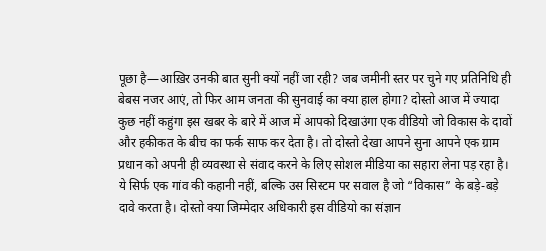पूछा है—आख़िर उनकी बात सुनी क्यों नहीं जा रही? जब जमीनी स्तर पर चुने गए प्रतिनिधि ही बेबस नजर आएं, तो फिर आम जनता की सुनवाई का क्या हाल होगा? दोस्तो आज में ज्यादा कुछ नहीं कहुंगा इस खबर के बारे में आज में आपको दिखाउंगा एक वीडियो जो विकास के दावों और हकीकत के बीच का फर्क साफ कर देता है। तो दोस्तो देखा आपने सुना आपने एक ग्राम प्रधान को अपनी ही व्यवस्था से संवाद करने के लिए सोशल मीडिया का सहारा लेना पड़ रहा है। ये सिर्फ एक गांव की कहानी नहीं, बल्कि उस सिस्टम पर सवाल है जो “विकास” के बड़े-बड़े दावे करता है। दोस्तो क्या जिम्मेदार अधिकारी इस वीडियो का संज्ञान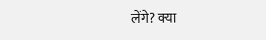लेंगे? क्या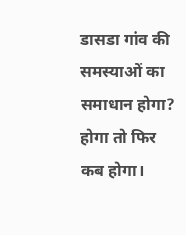डासडा गांव की समस्याओं का समाधान होगा? होगा तो फिर कब होगा।